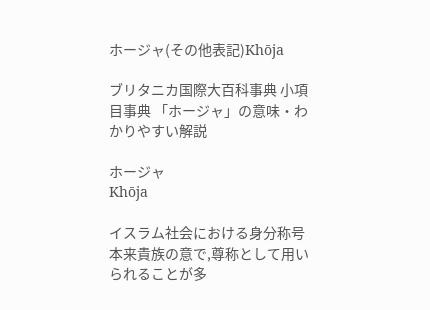ホージャ(その他表記)Khōja

ブリタニカ国際大百科事典 小項目事典 「ホージャ」の意味・わかりやすい解説

ホージャ
Khōja

イスラム社会における身分称号本来貴族の意で,尊称として用いられることが多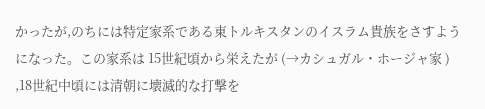かったが,のちには特定家系である東トルキスタンのイスラム貴族をさすようになった。この家系は 15世紀頃から栄えたが (→カシュガル・ホージャ家 ) ,18世紀中頃には清朝に壊滅的な打撃を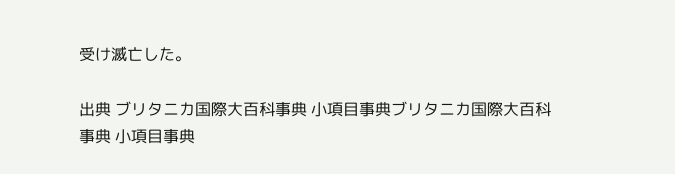受け滅亡した。

出典 ブリタニカ国際大百科事典 小項目事典ブリタニカ国際大百科事典 小項目事典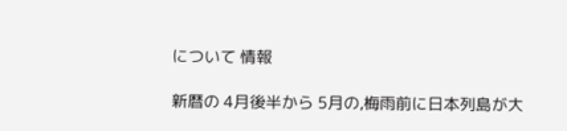について 情報

新暦の 4月後半から 5月の,梅雨前に日本列島が大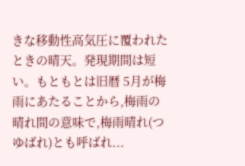きな移動性高気圧に覆われたときの晴天。発現期間は短い。もともとは旧暦 5月が梅雨にあたることから,梅雨の晴れ間の意味で,梅雨晴れ(つゆばれ)とも呼ばれ...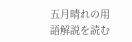五月晴れの用語解説を読む